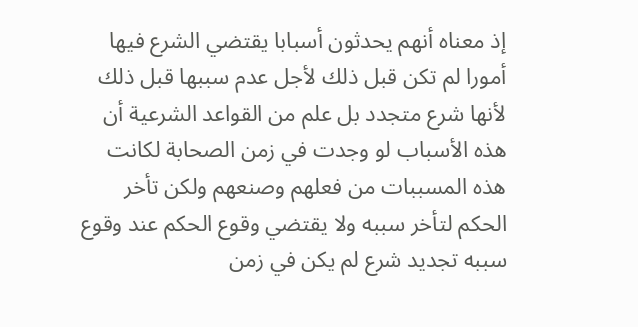إذ معناه أنهم يحدثون أسبابا يقتضي الشرع فيها أمورا لم تكن قبل ذلك لأجل عدم سببها قبل ذلك لأنها شرع متجدد بل علم من القواعد الشرعية أن هذه الأسباب لو وجدت في زمن الصحابة لكانت هذه المسببات من فعلهم وصنعهم ولكن تأخر الحكم لتأخر سببه ولا يقتضي وقوع الحكم عند وقوع سببه تجديد شرع لم يكن في زمن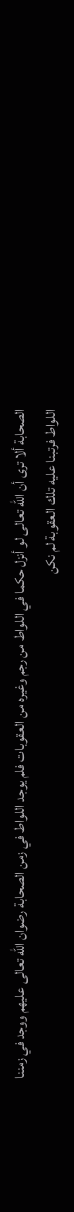الصحابة ألا ترى أن الله تعالى لو أنزل حكما في اللواط من رجم وغيره من العقوبات فلم يوجد اللواط في زمن الصحابة رضوان الله تعالى عليهم ووجد في زمننا اللواط فرتبنا عليه تلك العقوبة لم نكن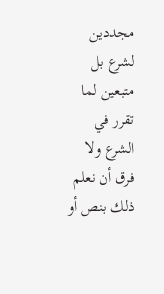مجددين
لشرع بل متبعين لما تقرر في الشرع ولا فرق أن نعلم ذلك بنص أو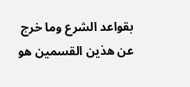بقواعد الشرع وما خرج عن هذين القسمين هو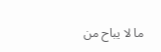ما لا يباح من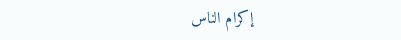إكرام الناس